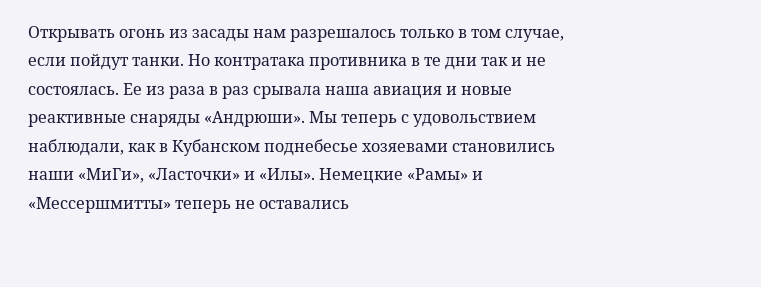Открывать огонь из засады нам разрешалось только в том случае, если пойдут танки. Но контратака противника в те дни так и не состоялась. Ее из раза в раз срывала наша авиация и новые реактивные снаряды «Андрюши». Мы теперь с удовольствием наблюдали, как в Кубанском поднебесье хозяевами становились наши «МиГи», «Ласточки» и «Илы». Немецкие «Рамы» и «Мессершмитты» теперь не оставались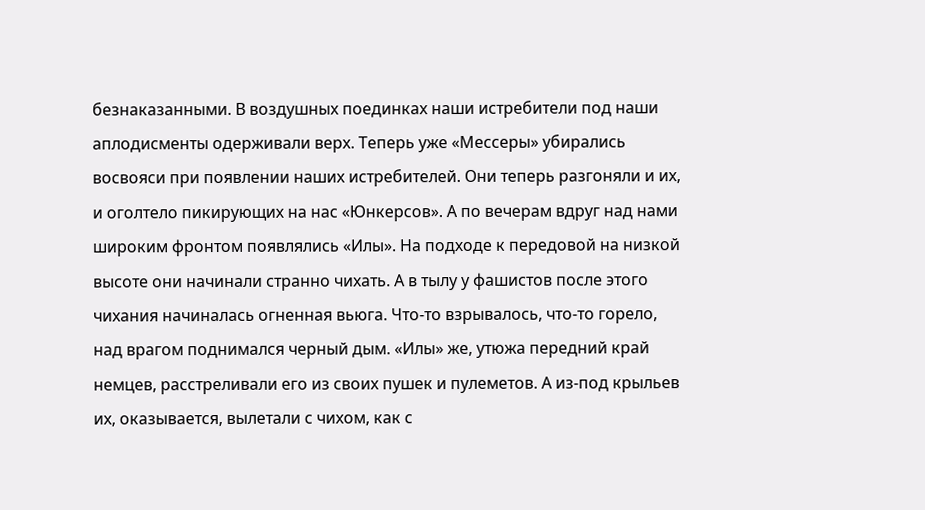безнаказанными. В воздушных поединках наши истребители под наши аплодисменты одерживали верх. Теперь уже «Мессеры» убирались восвояси при появлении наших истребителей. Они теперь разгоняли и их, и оголтело пикирующих на нас «Юнкерсов». А по вечерам вдруг над нами широким фронтом появлялись «Илы». На подходе к передовой на низкой высоте они начинали странно чихать. А в тылу у фашистов после этого чихания начиналась огненная вьюга. Что-то взрывалось, что-то горело, над врагом поднимался черный дым. «Илы» же, утюжа передний край немцев, расстреливали его из своих пушек и пулеметов. А из-под крыльев их, оказывается, вылетали с чихом, как с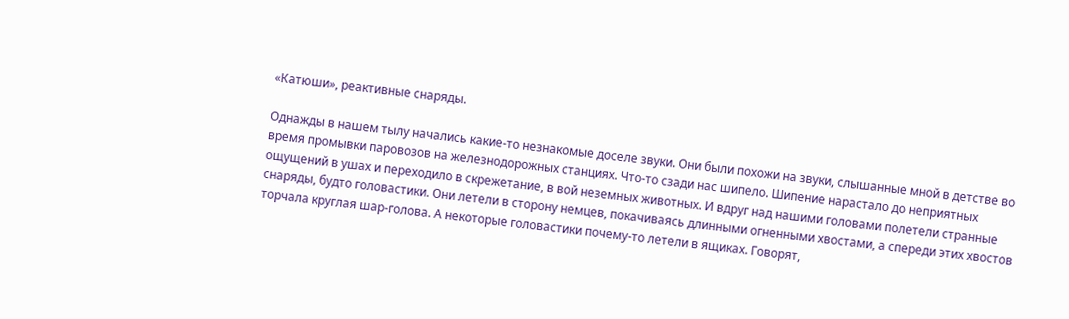«Катюши», реактивные снаряды.

Однажды в нашем тылу начались какие-то незнакомые доселе звуки. Они были похожи на звуки, слышанные мной в детстве во время промывки паровозов на железнодорожных станциях. Что-то сзади нас шипело. Шипение нарастало до неприятных ощущений в ушах и переходило в скрежетание, в вой неземных животных. И вдруг над нашими головами полетели странные снаряды, будто головастики. Они летели в сторону немцев, покачиваясь длинными огненными хвостами, а спереди этих хвостов торчала круглая шар-голова. А некоторые головастики почему-то летели в ящиках. Говорят,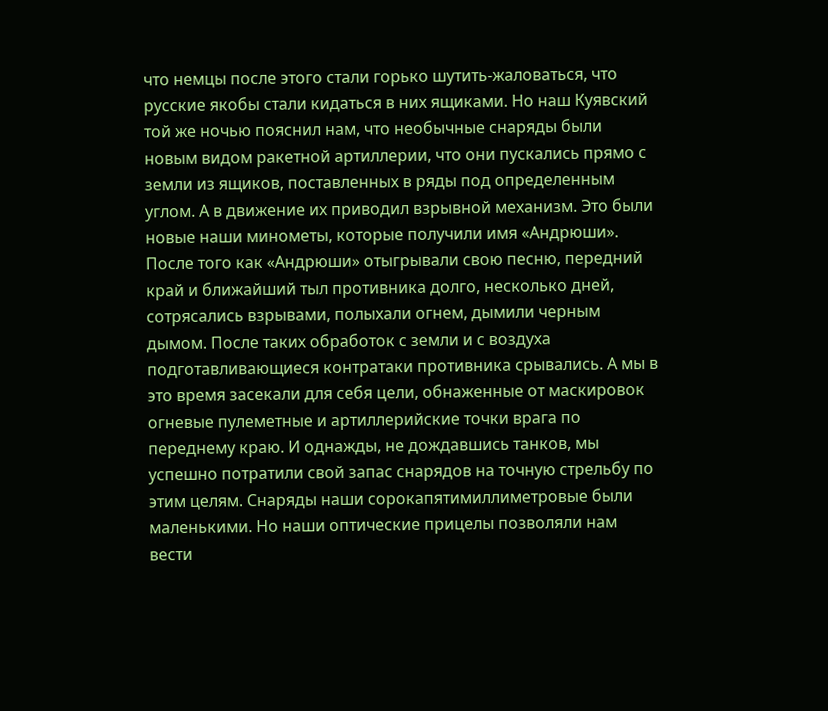что немцы после этого стали горько шутить-жаловаться, что русские якобы стали кидаться в них ящиками. Но наш Куявский той же ночью пояснил нам, что необычные снаряды были новым видом ракетной артиллерии, что они пускались прямо с земли из ящиков, поставленных в ряды под определенным углом. А в движение их приводил взрывной механизм. Это были новые наши минометы, которые получили имя «Андрюши». После того как «Андрюши» отыгрывали свою песню, передний край и ближайший тыл противника долго, несколько дней, сотрясались взрывами, полыхали огнем, дымили черным дымом. После таких обработок с земли и с воздуха подготавливающиеся контратаки противника срывались. А мы в это время засекали для себя цели, обнаженные от маскировок огневые пулеметные и артиллерийские точки врага по переднему краю. И однажды, не дождавшись танков, мы успешно потратили свой запас снарядов на точную стрельбу по этим целям. Снаряды наши сорокапятимиллиметровые были маленькими. Но наши оптические прицелы позволяли нам вести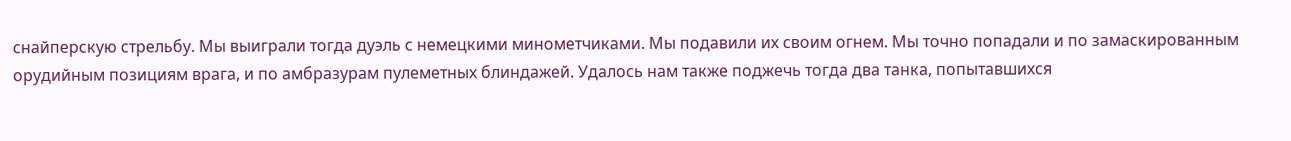снайперскую стрельбу. Мы выиграли тогда дуэль с немецкими минометчиками. Мы подавили их своим огнем. Мы точно попадали и по замаскированным орудийным позициям врага, и по амбразурам пулеметных блиндажей. Удалось нам также поджечь тогда два танка, попытавшихся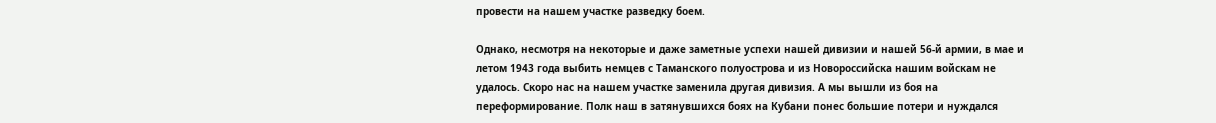провести на нашем участке разведку боем.

Однако, несмотря на некоторые и даже заметные успехи нашей дивизии и нашей 56-й армии, в мае и летом 1943 года выбить немцев с Таманского полуострова и из Новороссийска нашим войскам не удалось. Скоро нас на нашем участке заменила другая дивизия. А мы вышли из боя на переформирование. Полк наш в затянувшихся боях на Кубани понес большие потери и нуждался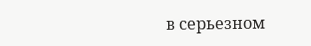в серьезном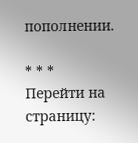пополнении.

* * *
Перейти на страницу: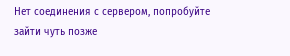Нет соединения с сервером, попробуйте зайти чуть позже